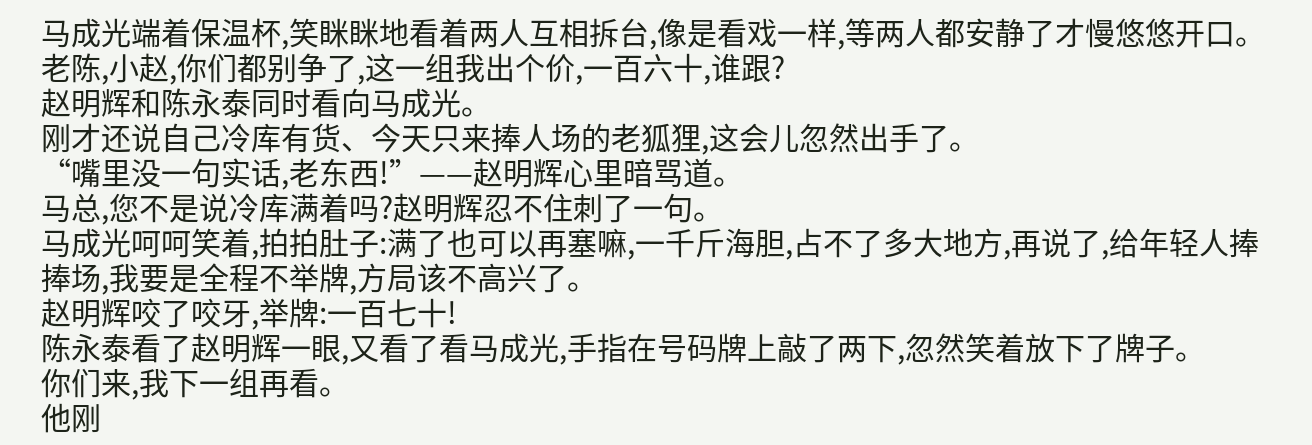马成光端着保温杯,笑眯眯地看着两人互相拆台,像是看戏一样,等两人都安静了才慢悠悠开口。
老陈,小赵,你们都别争了,这一组我出个价,一百六十,谁跟?
赵明辉和陈永泰同时看向马成光。
刚才还说自己冷库有货、今天只来捧人场的老狐狸,这会儿忽然出手了。
“嘴里没一句实话,老东西!”——赵明辉心里暗骂道。
马总,您不是说冷库满着吗?赵明辉忍不住刺了一句。
马成光呵呵笑着,拍拍肚子:满了也可以再塞嘛,一千斤海胆,占不了多大地方,再说了,给年轻人捧捧场,我要是全程不举牌,方局该不高兴了。
赵明辉咬了咬牙,举牌:一百七十!
陈永泰看了赵明辉一眼,又看了看马成光,手指在号码牌上敲了两下,忽然笑着放下了牌子。
你们来,我下一组再看。
他刚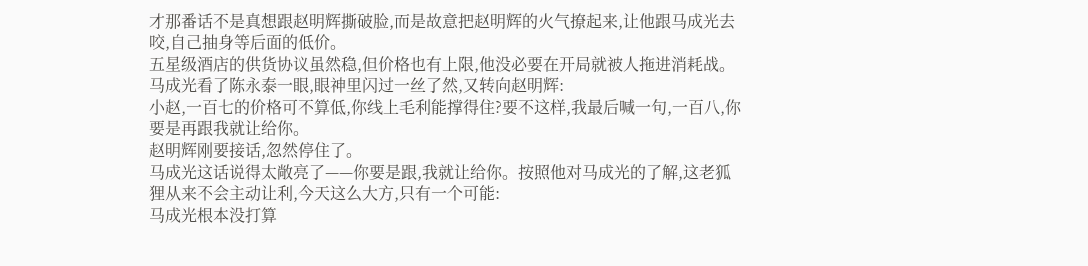才那番话不是真想跟赵明辉撕破脸,而是故意把赵明辉的火气撩起来,让他跟马成光去咬,自己抽身等后面的低价。
五星级酒店的供货协议虽然稳,但价格也有上限,他没必要在开局就被人拖进消耗战。
马成光看了陈永泰一眼,眼神里闪过一丝了然,又转向赵明辉:
小赵,一百七的价格可不算低,你线上毛利能撑得住?要不这样,我最后喊一句,一百八,你要是再跟我就让给你。
赵明辉刚要接话,忽然停住了。
马成光这话说得太敞亮了——你要是跟,我就让给你。按照他对马成光的了解,这老狐狸从来不会主动让利,今天这么大方,只有一个可能:
马成光根本没打算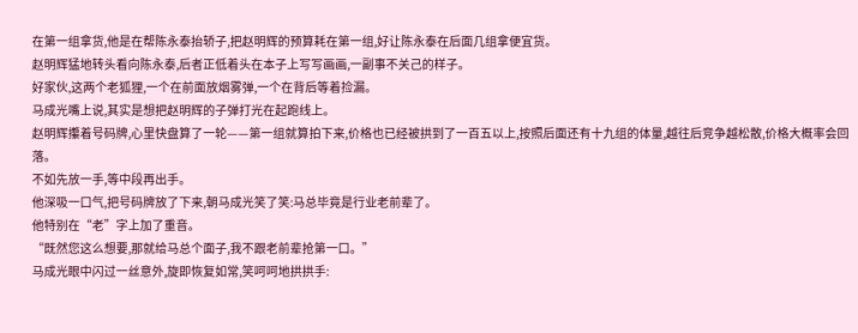在第一组拿货,他是在帮陈永泰抬轿子,把赵明辉的预算耗在第一组,好让陈永泰在后面几组拿便宜货。
赵明辉猛地转头看向陈永泰,后者正低着头在本子上写写画画,一副事不关己的样子。
好家伙,这两个老狐狸,一个在前面放烟雾弹,一个在背后等着捡漏。
马成光嘴上说,其实是想把赵明辉的子弹打光在起跑线上。
赵明辉攥着号码牌,心里快盘算了一轮——第一组就算拍下来,价格也已经被拱到了一百五以上,按照后面还有十九组的体量,越往后竞争越松散,价格大概率会回落。
不如先放一手,等中段再出手。
他深吸一口气,把号码牌放了下来,朝马成光笑了笑:马总毕竟是行业老前辈了。
他特别在“老”字上加了重音。
“既然您这么想要,那就给马总个面子,我不跟老前辈抢第一口。”
马成光眼中闪过一丝意外,旋即恢复如常,笑呵呵地拱拱手: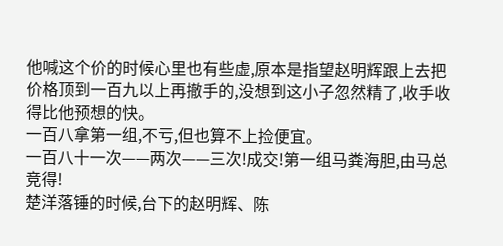他喊这个价的时候心里也有些虚,原本是指望赵明辉跟上去把价格顶到一百九以上再撤手的,没想到这小子忽然精了,收手收得比他预想的快。
一百八拿第一组,不亏,但也算不上捡便宜。
一百八十一次——两次——三次!成交!第一组马粪海胆,由马总竞得!
楚洋落锤的时候,台下的赵明辉、陈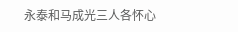永泰和马成光三人各怀心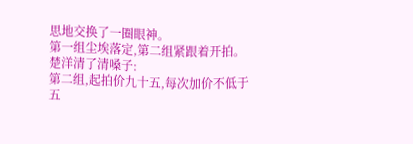思地交换了一圈眼神。
第一组尘埃落定,第二组紧跟着开拍。
楚洋清了清嗓子:
第二组,起拍价九十五,每次加价不低于五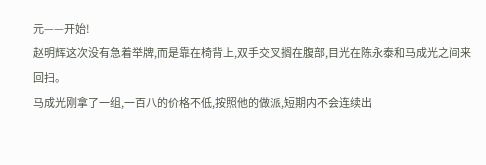元——开始!
赵明辉这次没有急着举牌,而是靠在椅背上,双手交叉搁在腹部,目光在陈永泰和马成光之间来回扫。
马成光刚拿了一组,一百八的价格不低,按照他的做派,短期内不会连续出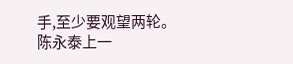手,至少要观望两轮。
陈永泰上一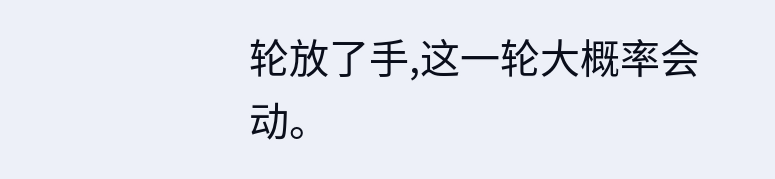轮放了手,这一轮大概率会动。